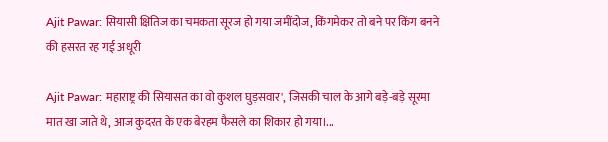Ajit Pawar: सियासी क्षितिज का चमकता सूरज हो गया जमींदोज, किंगमेकर तो बने पर किंग बनने की हसरत रह गई अधूरी

Ajit Pawar: महाराष्ट्र की सियासत का वो कुशल घुड़सवार', जिसकी चाल के आगे बड़े-बड़े सूरमा मात खा जाते थे, आज कुदरत के एक बेरहम फैसले का शिकार हो गया।...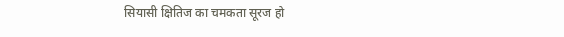सियासी क्षितिज का चमकता सूरज हो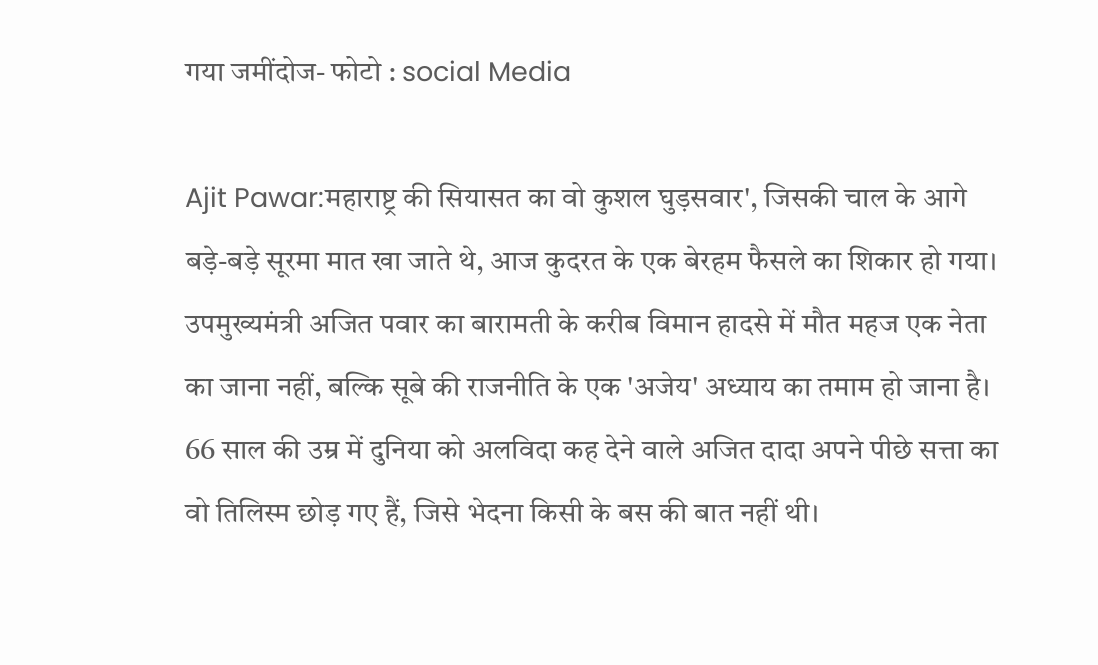गया जमींदोज- फोटो : social Media

Ajit Pawar:महाराष्ट्र की सियासत का वो कुशल घुड़सवार', जिसकी चाल के आगे बड़े-बड़े सूरमा मात खा जाते थे, आज कुदरत के एक बेरहम फैसले का शिकार हो गया। उपमुख्यमंत्री अजित पवार का बारामती के करीब विमान हादसे में मौत महज एक नेता का जाना नहीं, बल्कि सूबे की राजनीति के एक 'अजेय' अध्याय का तमाम हो जाना है। 66 साल की उम्र में दुनिया को अलविदा कह देने वाले अजित दादा अपने पीछे सत्ता का वो तिलिस्म छोड़ गए हैं, जिसे भेदना किसी के बस की बात नहीं थी।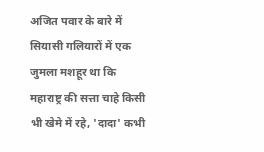अजित पवार के बारे में सियासी गलियारों में एक जुमला मशहूर था कि महाराष्ट्र की सत्ता चाहे किसी भी खेमे में रहे, 'दादा' कभी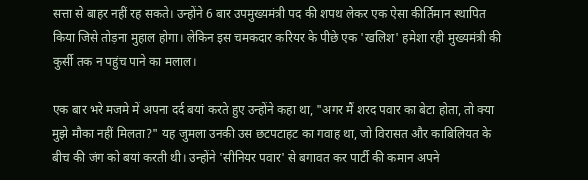सत्ता से बाहर नहीं रह सकते। उन्होंने 6 बार उपमुख्यमंत्री पद की शपथ लेकर एक ऐसा कीर्तिमान स्थापित किया जिसे तोड़ना मुहाल होगा। लेकिन इस चमकदार करियर के पीछे एक 'खलिश' हमेशा रही मुख्यमंत्री की कुर्सी तक न पहुंच पाने का मलाल।

एक बार भरे मजमे में अपना दर्द बयां करते हुए उन्होंने कहा था, "अगर मैं शरद पवार का बेटा होता, तो क्या मुझे मौका नहीं मिलता?" यह जुमला उनकी उस छटपटाहट का गवाह था, जो विरासत और काबिलियत के बीच की जंग को बयां करती थी। उन्होंने 'सीनियर पवार' से बगावत कर पार्टी की कमान अपने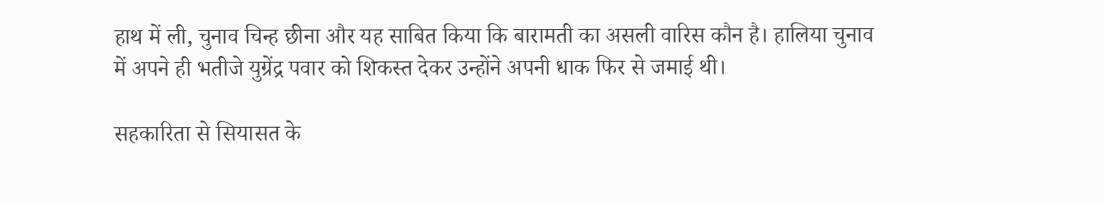हाथ में ली, चुनाव चिन्ह छीना और यह साबित किया कि बारामती का असली वारिस कौन है। हालिया चुनाव में अपने ही भतीजे युग्रेंद्र पवार को शिकस्त देकर उन्होंने अपनी धाक फिर से जमाई थी।

सहकारिता से सियासत के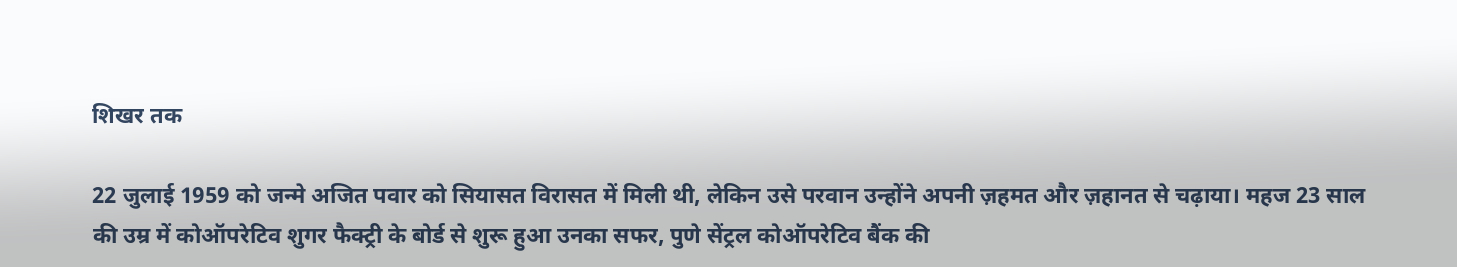शिखर तक

22 जुलाई 1959 को जन्मे अजित पवार को सियासत विरासत में मिली थी, लेकिन उसे परवान उन्होंने अपनी ज़हमत और ज़हानत से चढ़ाया। महज 23 साल की उम्र में कोऑपरेटिव शुगर फैक्ट्री के बोर्ड से शुरू हुआ उनका सफर, पुणे सेंट्रल कोऑपरेटिव बैंक की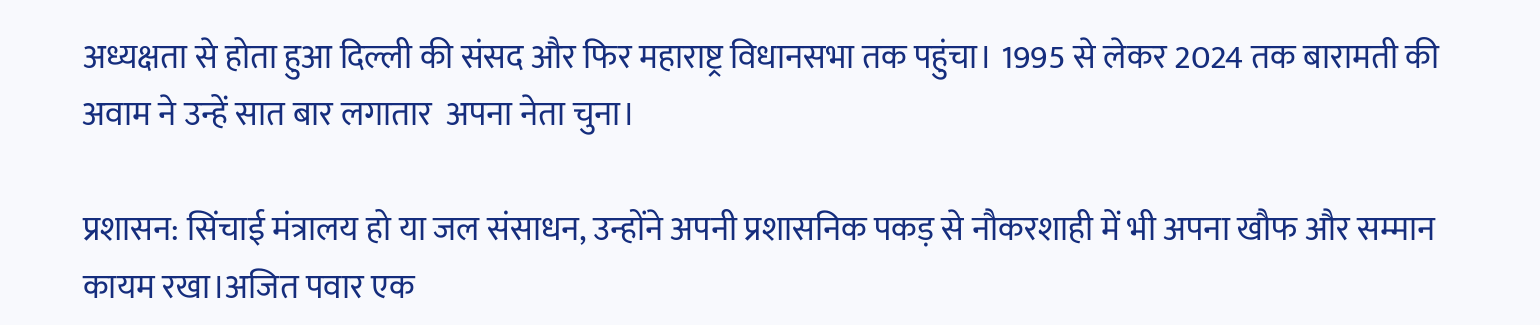अध्यक्षता से होता हुआ दिल्ली की संसद और फिर महाराष्ट्र विधानसभा तक पहुंचा। 1995 से लेकर 2024 तक बारामती की अवाम ने उन्हें सात बार लगातार  अपना नेता चुना।

प्रशासन: सिंचाई मंत्रालय हो या जल संसाधन, उन्होंने अपनी प्रशासनिक पकड़ से नौकरशाही में भी अपना खौफ और सम्मान कायम रखा।अजित पवार एक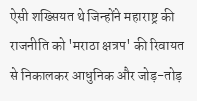ऐसी शख्सियत थे जिन्होंने महाराष्ट्र की राजनीति को 'मराठा क्षत्रप' की रिवायत से निकालकर आधुनिक और जोड़-तोड़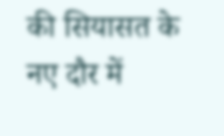की सियासत के नए दौर में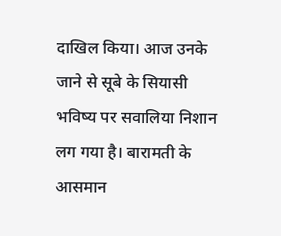दाखिल किया। आज उनके जाने से सूबे के सियासी भविष्य पर सवालिया निशान लग गया है। बारामती के आसमान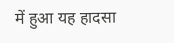में हुआ यह हादसा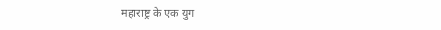महाराष्ट्र के एक युग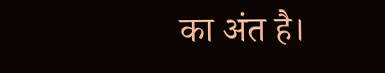का अंत है।